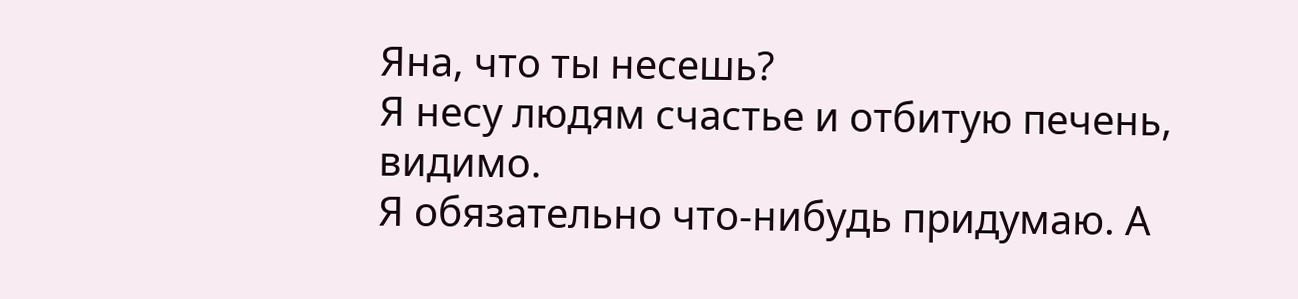Яна, что ты несешь?
Я несу людям счастье и отбитую печень, видимо.
Я обязательно что-нибудь придумаю. А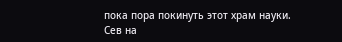пока пора покинуть этот храм науки.
Сев на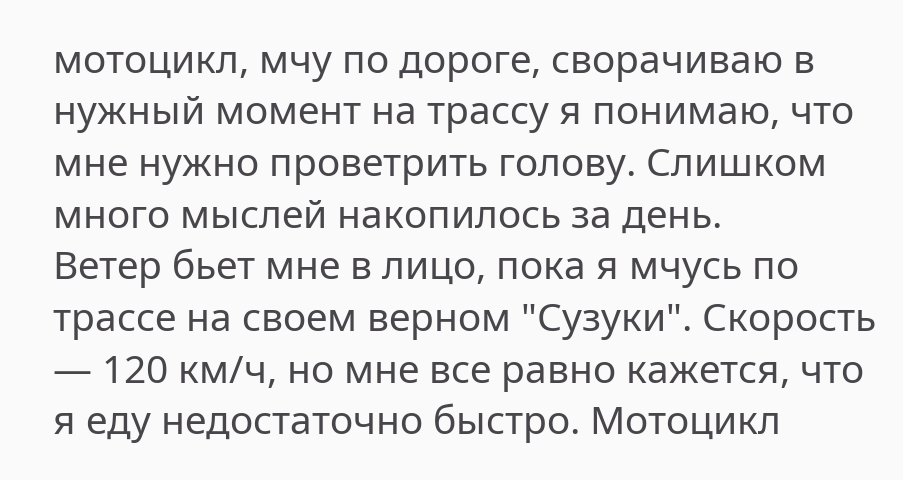мотоцикл, мчу по дороге, сворачиваю в нужный момент на трассу я понимаю, что мне нужно проветрить голову. Слишком много мыслей накопилось за день.
Ветер бьет мне в лицо, пока я мчусь по трассе на своем верном "Сузуки". Скорость — 120 км/ч, но мне все равно кажется, что я еду недостаточно быстро. Мотоцикл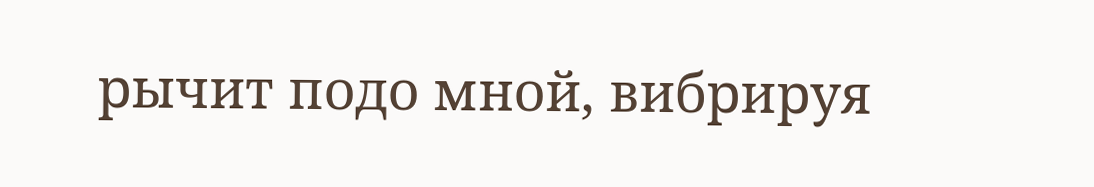рычит подо мной, вибрируя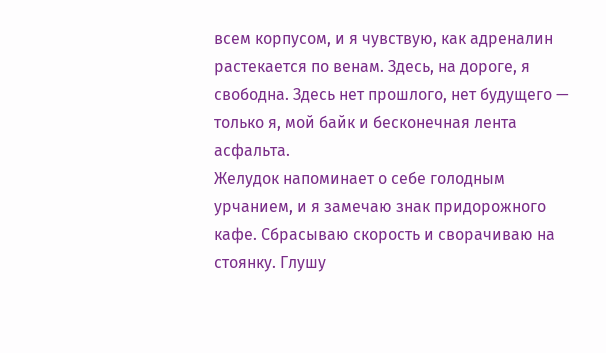всем корпусом, и я чувствую, как адреналин растекается по венам. Здесь, на дороге, я свободна. Здесь нет прошлого, нет будущего — только я, мой байк и бесконечная лента асфальта.
Желудок напоминает о себе голодным урчанием, и я замечаю знак придорожного кафе. Сбрасываю скорость и сворачиваю на стоянку. Глушу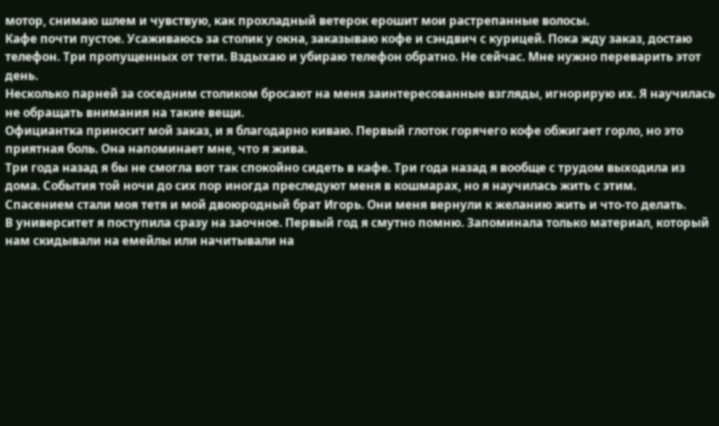мотор, снимаю шлем и чувствую, как прохладный ветерок ерошит мои растрепанные волосы.
Кафе почти пустое. Усаживаюсь за столик у окна, заказываю кофе и сэндвич с курицей. Пока жду заказ, достаю телефон. Три пропущенных от тети. Вздыхаю и убираю телефон обратно. Не сейчас. Мне нужно переварить этот день.
Несколько парней за соседним столиком бросают на меня заинтересованные взгляды, игнорирую их. Я научилась не обращать внимания на такие вещи.
Официантка приносит мой заказ, и я благодарно киваю. Первый глоток горячего кофе обжигает горло, но это приятная боль. Она напоминает мне, что я жива.
Три года назад я бы не смогла вот так спокойно сидеть в кафе. Три года назад я вообще с трудом выходила из дома. События той ночи до сих пор иногда преследуют меня в кошмарах, но я научилась жить с этим.
Спасением стали моя тетя и мой двоюродный брат Игорь. Они меня вернули к желанию жить и что-то делать.
В университет я поступила сразу на заочное. Первый год я смутно помню. Запоминала только материал, который нам скидывали на емейлы или начитывали на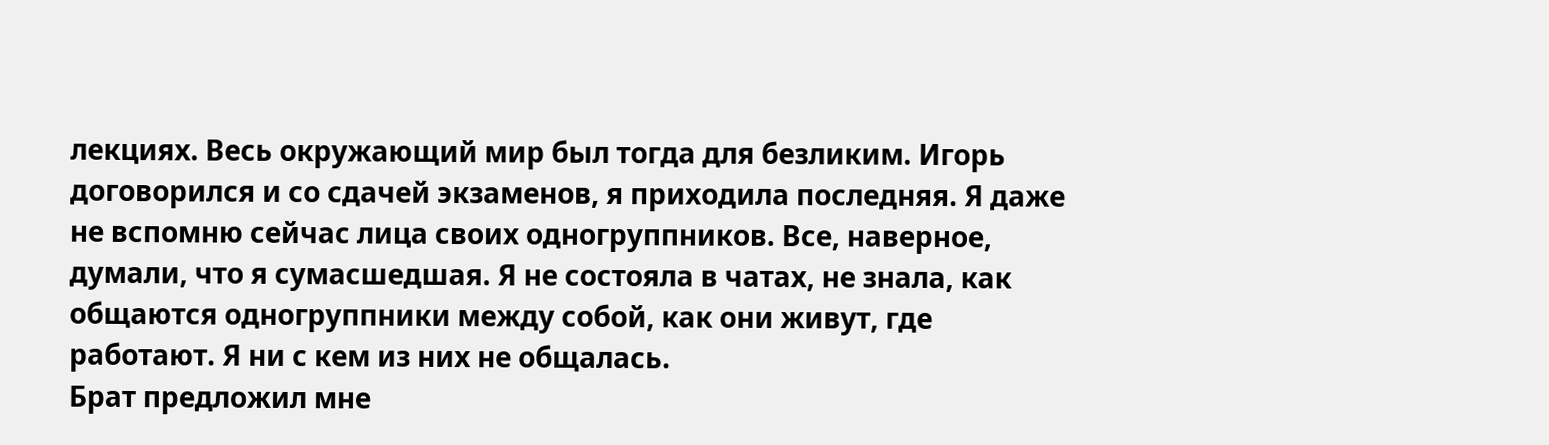лекциях. Весь окружающий мир был тогда для безликим. Игорь договорился и со сдачей экзаменов, я приходила последняя. Я даже не вспомню сейчас лица своих одногруппников. Все, наверное, думали, что я сумасшедшая. Я не состояла в чатах, не знала, как общаются одногруппники между собой, как они живут, где работают. Я ни с кем из них не общалась.
Брат предложил мне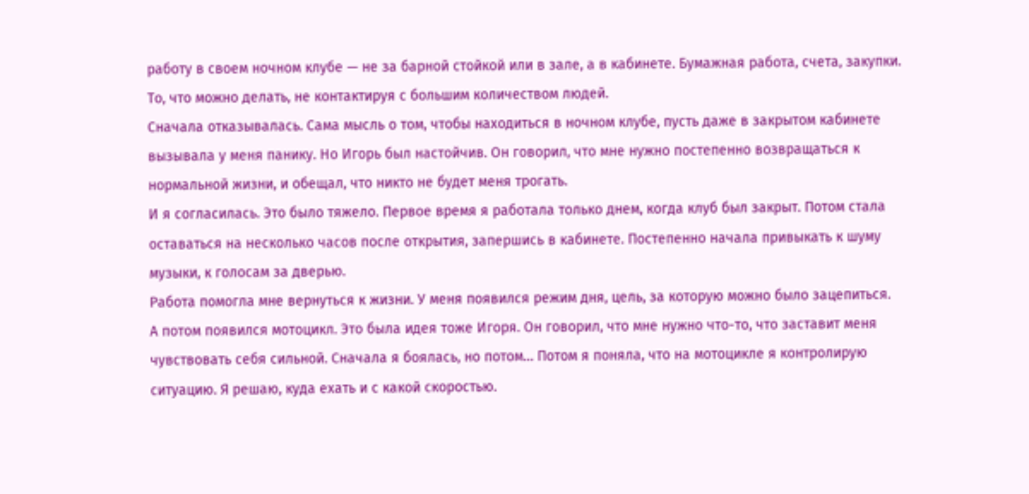работу в своем ночном клубе — не за барной стойкой или в зале, а в кабинете. Бумажная работа, счета, закупки. То, что можно делать, не контактируя с большим количеством людей.
Сначала отказывалась. Сама мысль о том, чтобы находиться в ночном клубе, пусть даже в закрытом кабинете вызывала у меня панику. Но Игорь был настойчив. Он говорил, что мне нужно постепенно возвращаться к нормальной жизни, и обещал, что никто не будет меня трогать.
И я согласилась. Это было тяжело. Первое время я работала только днем, когда клуб был закрыт. Потом стала оставаться на несколько часов после открытия, запершись в кабинете. Постепенно начала привыкать к шуму музыки, к голосам за дверью.
Работа помогла мне вернуться к жизни. У меня появился режим дня, цель, за которую можно было зацепиться.
А потом появился мотоцикл. Это была идея тоже Игоря. Он говорил, что мне нужно что-то, что заставит меня чувствовать себя сильной. Сначала я боялась, но потом… Потом я поняла, что на мотоцикле я контролирую ситуацию. Я решаю, куда ехать и с какой скоростью.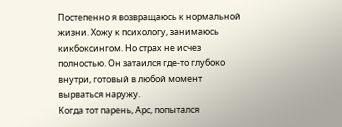Постепенно я возвращаюсь к нормальной жизни. Хожу к психологу, занимаюсь кикбоксингом. Но страх не исчез полностью. Он затаился где-то глубоко внутри, готовый в любой момент вырваться наружу.
Когда тот парень, Арс, попытался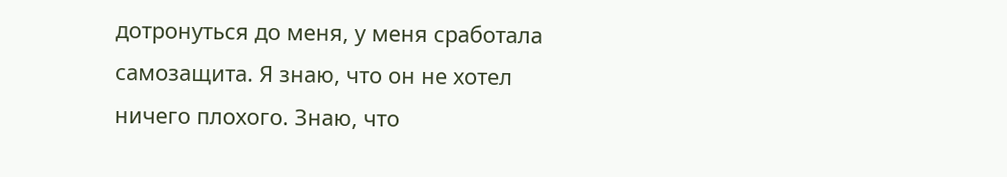дотронуться до меня, у меня сработала самозащита. Я знаю, что он не хотел ничего плохого. Знаю, что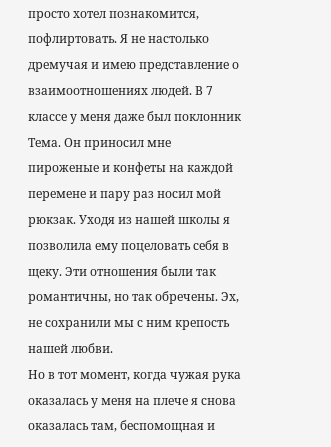просто хотел познакомится, пофлиртовать. Я не настолько дремучая и имею представление о взаимоотношениях людей. В 7 классе у меня даже был поклонник Тема. Он приносил мне пироженые и конфеты на каждой перемене и пару раз носил мой рюкзак. Уходя из нашей школы я позволила ему поцеловать себя в щеку. Эти отношения были так романтичны, но так обречены. Эх, не сохранили мы с ним крепость нашей любви.
Но в тот момент, когда чужая рука оказалась у меня на плече я снова оказалась там, беспомощная и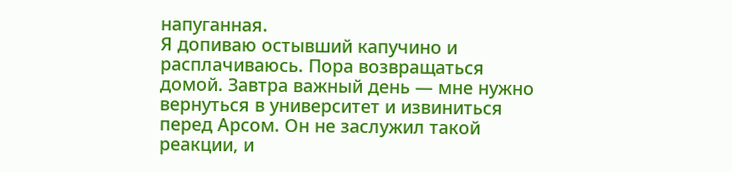напуганная.
Я допиваю остывший капучино и расплачиваюсь. Пора возвращаться домой. Завтра важный день — мне нужно вернуться в университет и извиниться перед Арсом. Он не заслужил такой реакции, и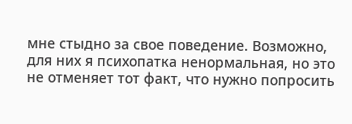мне стыдно за свое поведение. Возможно, для них я психопатка ненормальная, но это не отменяет тот факт, что нужно попросить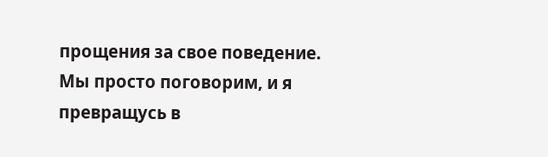прощения за свое поведение. Мы просто поговорим, и я превращусь в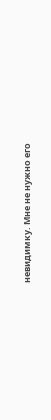невидимку. Мне не нужно его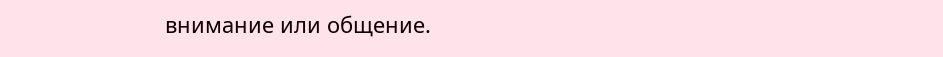внимание или общение.